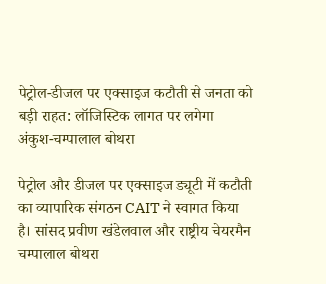पेट्रोल-डीजल पर एक्साइज कटौती से जनता को बड़ी राहत: लॉजिस्टिक लागत पर लगेगा अंकुश-चम्पालाल बोथरा

पेट्रोल और डीजल पर एक्साइज ड्यूटी में कटौती का व्यापारिक संगठन CAIT ने स्वागत किया है। सांसद प्रवीण खंडेलवाल और राष्ट्रीय चेयरमैन चम्पालाल बोथरा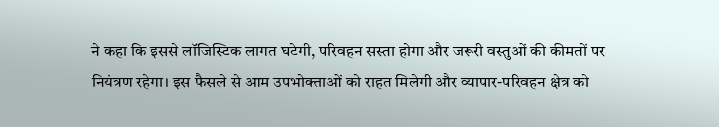ने कहा कि इससे लॉजिस्टिक लागत घटेगी, परिवहन सस्ता होगा और जरूरी वस्तुओं की कीमतों पर नियंत्रण रहेगा। इस फैसले से आम उपभोक्ताओं को राहत मिलेगी और व्यापार-परिवहन क्षेत्र को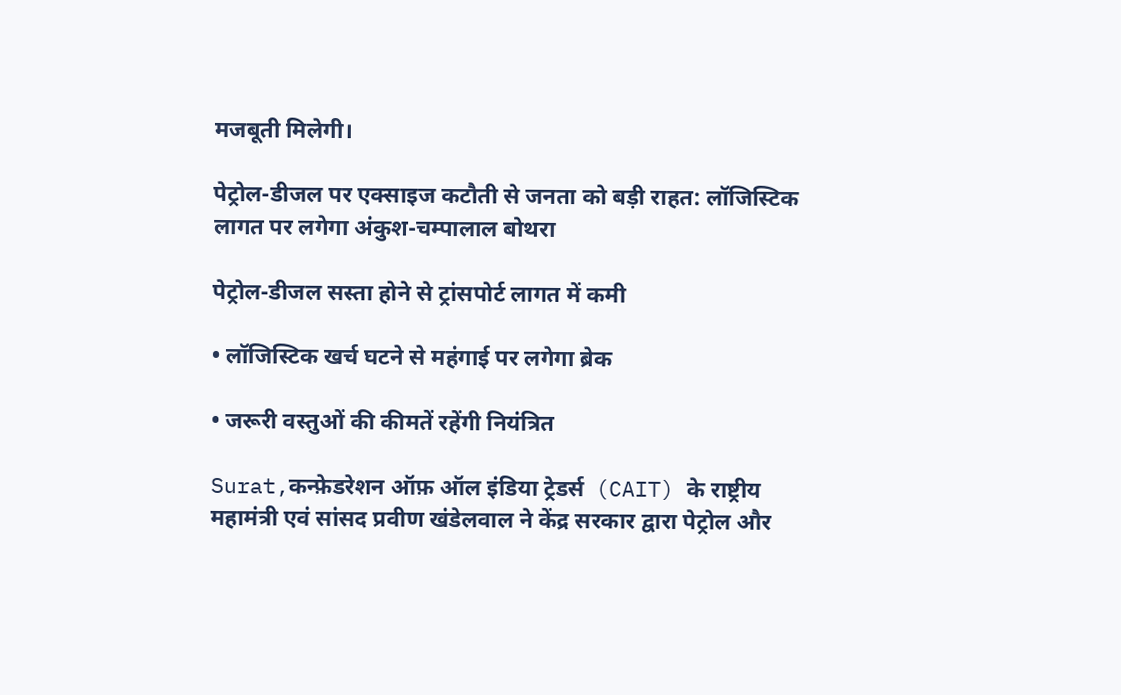मजबूती मिलेगी।

पेट्रोल-डीजल पर एक्साइज कटौती से जनता को बड़ी राहत: लॉजिस्टिक लागत पर लगेगा अंकुश-चम्पालाल बोथरा

पेट्रोल-डीजल सस्ता होने से ट्रांसपोर्ट लागत में कमी

• लॉजिस्टिक खर्च घटने से महंगाई पर लगेगा ब्रेक

• जरूरी वस्तुओं की कीमतें रहेंगी नियंत्रित

Surat,कन्फ़ेडरेशन ऑफ़ ऑल इंडिया ट्रेडर्स  (CAIT) के राष्ट्रीय महामंत्री एवं सांसद प्रवीण खंडेलवाल ने केंद्र सरकार द्वारा पेट्रोल और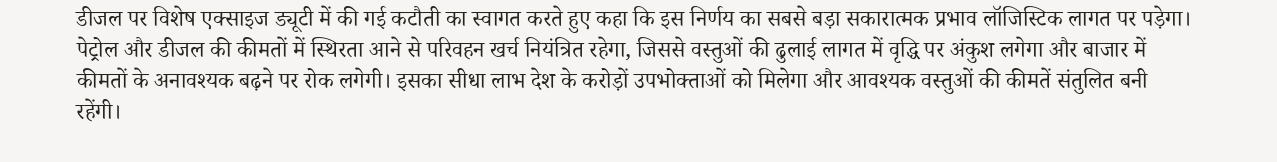डीजल पर विशेष एक्साइज ड्यूटी में की गई कटौती का स्वागत करते हुए कहा कि इस निर्णय का सबसे बड़ा सकारात्मक प्रभाव लॉजिस्टिक लागत पर पड़ेगा। पेट्रोल और डीजल की कीमतों में स्थिरता आने से परिवहन खर्च नियंत्रित रहेगा, जिससे वस्तुओं की ढुलाई लागत में वृद्धि पर अंकुश लगेगा और बाजार में कीमतों के अनावश्यक बढ़ने पर रोक लगेगी। इसका सीधा लाभ देश के करोड़ों उपभोक्ताओं को मिलेगा और आवश्यक वस्तुओं की कीमतें संतुलित बनी रहेंगी।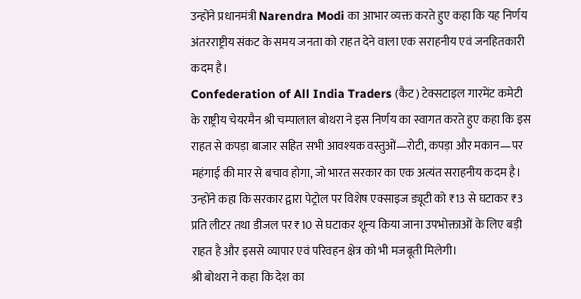उन्होंने प्रधानमंत्री Narendra Modi का आभार व्यक्त करते हुए कहा कि यह निर्णय अंतरराष्ट्रीय संकट के समय जनता को राहत देने वाला एक सराहनीय एवं जनहितकारी कदम है।
Confederation of All India Traders (कैट) टेक्सटाइल गारमेंट कमेटी के राष्ट्रीय चेयरमैन श्री चम्पालाल बोथरा ने इस निर्णय का स्वागत करते हुए कहा कि इस राहत से कपड़ा बाजार सहित सभी आवश्यक वस्तुओं—रोटी, कपड़ा और मकान—पर महंगाई की मार से बचाव होगा, जो भारत सरकार का एक अत्यंत सराहनीय कदम है।
उन्होंने कहा कि सरकार द्वारा पेट्रोल पर विशेष एक्साइज ड्यूटी को ₹13 से घटाकर ₹3 प्रति लीटर तथा डीजल पर ₹10 से घटाकर शून्य किया जाना उपभोक्ताओं के लिए बड़ी राहत है और इससे व्यापार एवं परिवहन क्षेत्र को भी मजबूती मिलेगी।
श्री बोथरा ने कहा कि देश का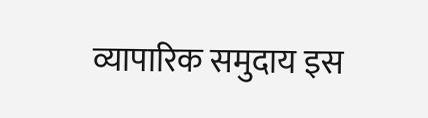व्यापारिक समुदाय इस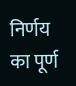निर्णय का पूर्ण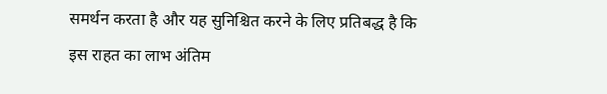समर्थन करता है और यह सुनिश्चित करने के लिए प्रतिबद्ध है कि इस राहत का लाभ अंतिम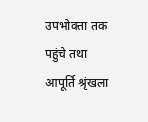उपभोक्ता तक पहुंचे तथा आपूर्ति श्रृंखला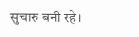सुचारु बनी रहे।